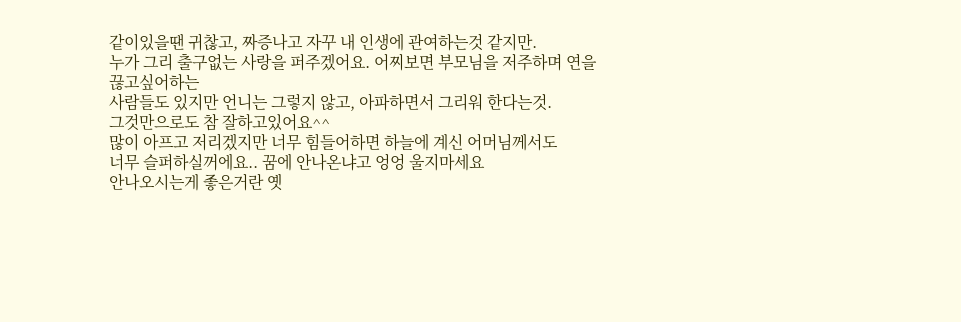같이있을땐 귀찮고, 짜증나고 자꾸 내 인생에 관여하는것 같지만.
누가 그리 출구없는 사랑을 퍼주겠어요. 어찌보면 부모님을 저주하며 연을 끊고싶어하는
사람들도 있지만 언니는 그렇지 않고, 아파하면서 그리워 한다는것.
그것만으로도 참 잘하고있어요^^
많이 아프고 저리겠지만 너무 힘들어하면 하늘에 계신 어머님께서도
너무 슬퍼하실꺼에요.. 꿈에 안나온냐고 엉엉 울지마세요
안나오시는게 좋은거란 옛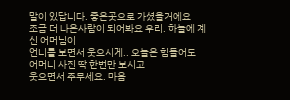말이 있답니다. 좋은곳으로 가셨을거에요
조금 더 나은사람이 되어봐요 우리. 하늘에 계신 어머님이
언니를 보면서 웃으시게.. 오늘은 힘들어도 어머니 사진 딱 한번만 보시고
웃으면서 주무세요. 마음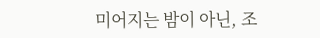미어지는 밤이 아닌, 조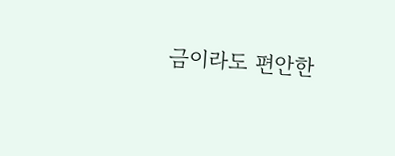금이라도 편안한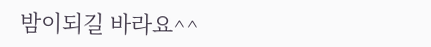밤이되길 바라요^^